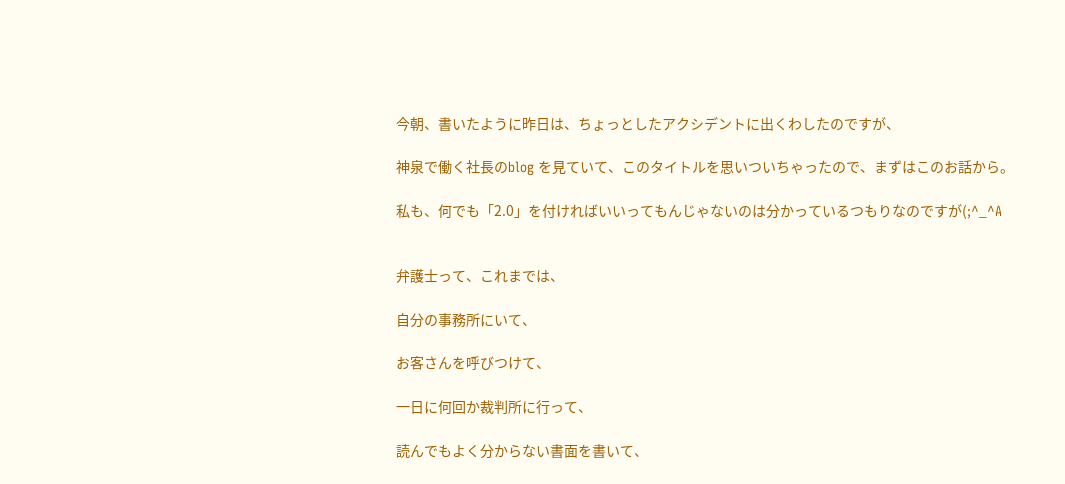今朝、書いたように昨日は、ちょっとしたアクシデントに出くわしたのですが、

神泉で働く社長のblog を見ていて、このタイトルを思いついちゃったので、まずはこのお話から。

私も、何でも「2.0」を付ければいいってもんじゃないのは分かっているつもりなのですが(;^_^A


弁護士って、これまでは、

自分の事務所にいて、

お客さんを呼びつけて、

一日に何回か裁判所に行って、

読んでもよく分からない書面を書いて、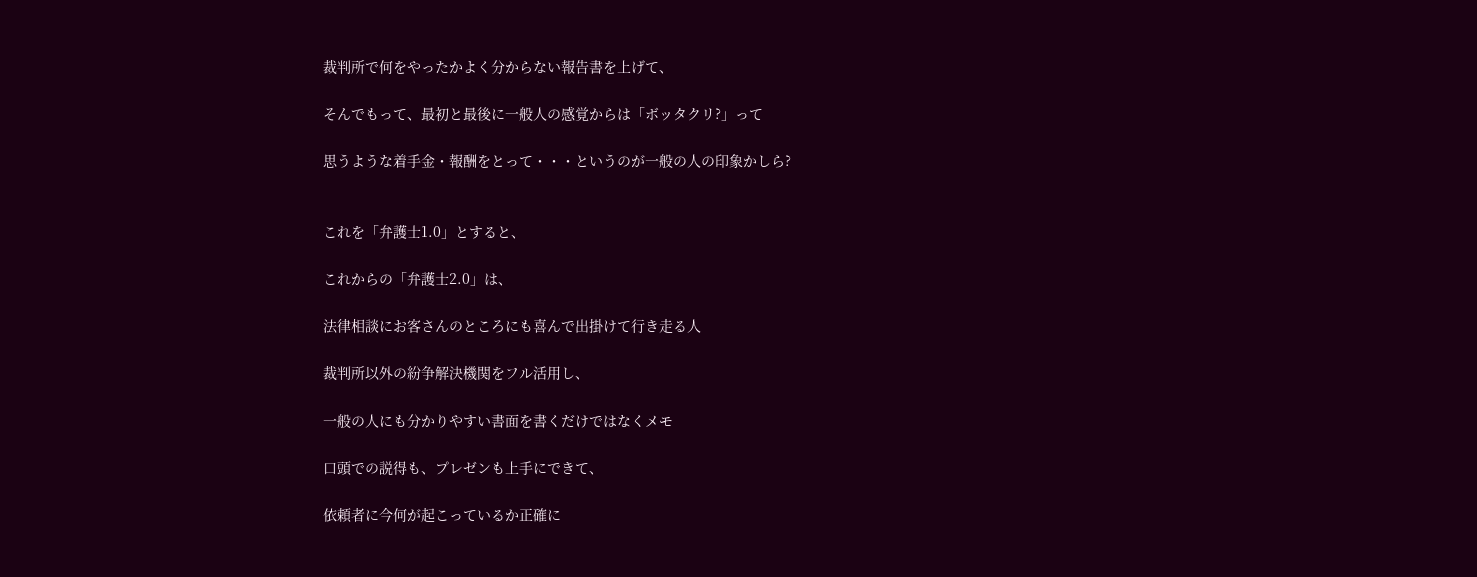裁判所で何をやったかよく分からない報告書を上げて、

そんでもって、最初と最後に一般人の感覚からは「ボッタクリ?」って

思うような着手金・報酬をとって・・・というのが一般の人の印象かしら?


これを「弁護士1.0」とすると、

これからの「弁護士2.0」は、

法律相談にお客さんのところにも喜んで出掛けて行き走る人

裁判所以外の紛争解決機関をフル活用し、

一般の人にも分かりやすい書面を書くだけではなくメモ

口頭での説得も、プレゼンも上手にできて、

依頼者に今何が起こっているか正確に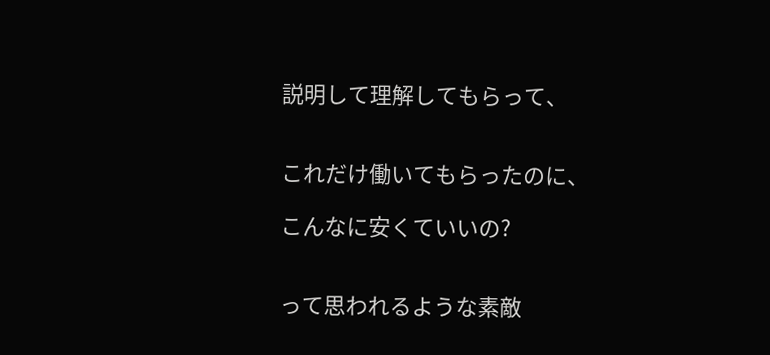説明して理解してもらって、


これだけ働いてもらったのに、

こんなに安くていいの?


って思われるような素敵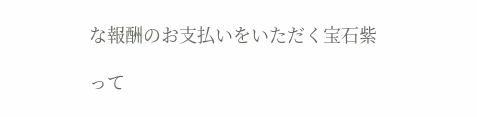な報酬のお支払いをいただく宝石紫

って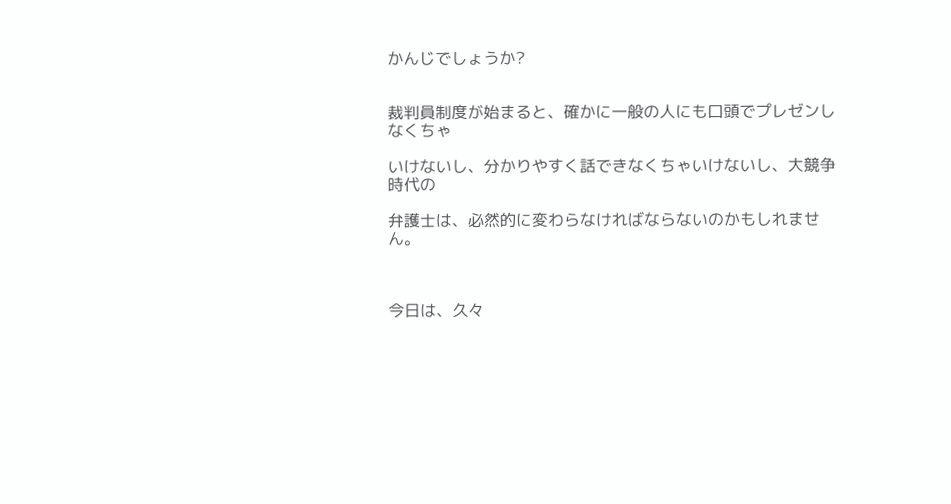かんじでしょうか?


裁判員制度が始まると、確かに一般の人にも口頭でプレゼンしなくちゃ

いけないし、分かりやすく話できなくちゃいけないし、大競争時代の

弁護士は、必然的に変わらなければならないのかもしれません。



今日は、久々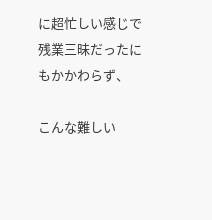に超忙しい感じで残業三昧だったにもかかわらず、

こんな難しい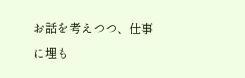お話を考えつつ、仕事に埋も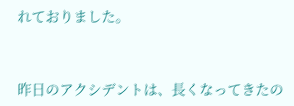れておりました。


昨日のアクシデントは、長くなってきたの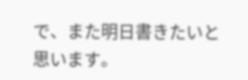で、また明日書きたいと思います。